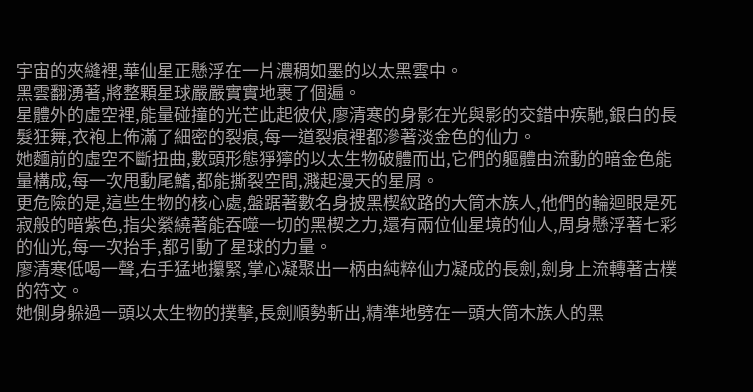宇宙的夾縫裡,華仙星正懸浮在一片濃稠如墨的以太黑雲中。
黑雲翻湧著,將整顆星球嚴嚴實實地裹了個遍。
星體外的虛空裡,能量碰撞的光芒此起彼伏,廖清寒的身影在光與影的交錯中疾馳,銀白的長髮狂舞,衣袍上佈滿了細密的裂痕,每一道裂痕裡都滲著淡金色的仙力。
她麵前的虛空不斷扭曲,數頭形態猙獰的以太生物破體而出,它們的軀體由流動的暗金色能量構成,每一次甩動尾鰭,都能撕裂空間,濺起漫天的星屑。
更危險的是,這些生物的核心處,盤踞著數名身披黑楔紋路的大筒木族人,他們的輪迴眼是死寂般的暗紫色,指尖縈繞著能吞噬一切的黑楔之力,還有兩位仙星境的仙人,周身懸浮著七彩的仙光,每一次抬手,都引動了星球的力量。
廖清寒低喝一聲,右手猛地攥緊,掌心凝聚出一柄由純粹仙力凝成的長劍,劍身上流轉著古樸的符文。
她側身躲過一頭以太生物的撲擊,長劍順勢斬出,精準地劈在一頭大筒木族人的黑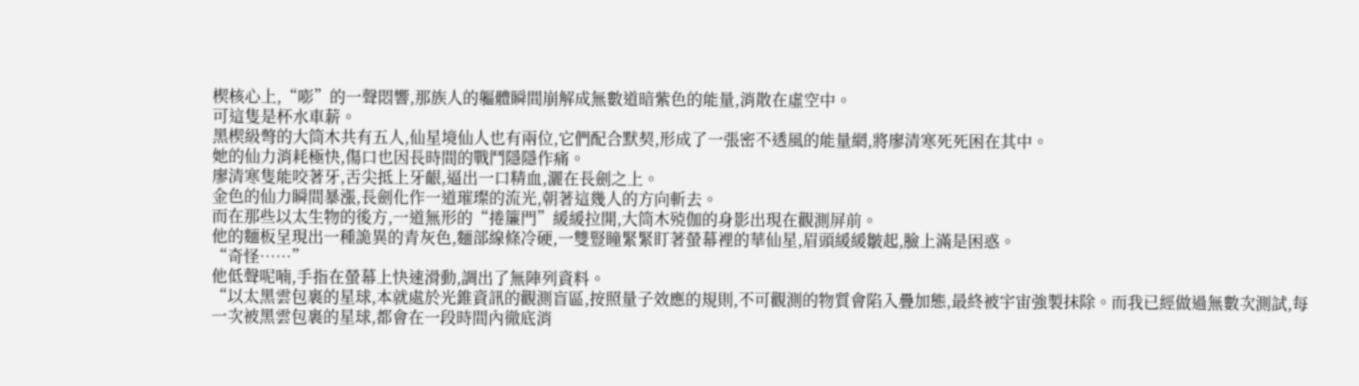楔核心上,“嘭”的一聲悶響,那族人的軀體瞬間崩解成無數道暗紫色的能量,消散在虛空中。
可這隻是杯水車薪。
黑楔級彆的大筒木共有五人,仙星境仙人也有兩位,它們配合默契,形成了一張密不透風的能量網,將廖清寒死死困在其中。
她的仙力消耗極快,傷口也因長時間的戰鬥隱隱作痛。
廖清寒隻能咬著牙,舌尖抵上牙齦,逼出一口精血,灑在長劍之上。
金色的仙力瞬間暴漲,長劍化作一道璀璨的流光,朝著這幾人的方向斬去。
而在那些以太生物的後方,一道無形的“捲簾門”緩緩拉開,大筒木殑伽的身影出現在觀測屏前。
他的麵板呈現出一種詭異的青灰色,麵部線條冷硬,一雙豎瞳緊緊盯著螢幕裡的華仙星,眉頭緩緩皺起,臉上滿是困惑。
“奇怪……”
他低聲呢喃,手指在螢幕上快速滑動,調出了無陣列資料。
“以太黑雲包裹的星球,本就處於光錐資訊的觀測盲區,按照量子效應的規則,不可觀測的物質會陷入疊加態,最終被宇宙強製抹除。而我已經做過無數次測試,每一次被黑雲包裹的星球,都會在一段時間內徹底消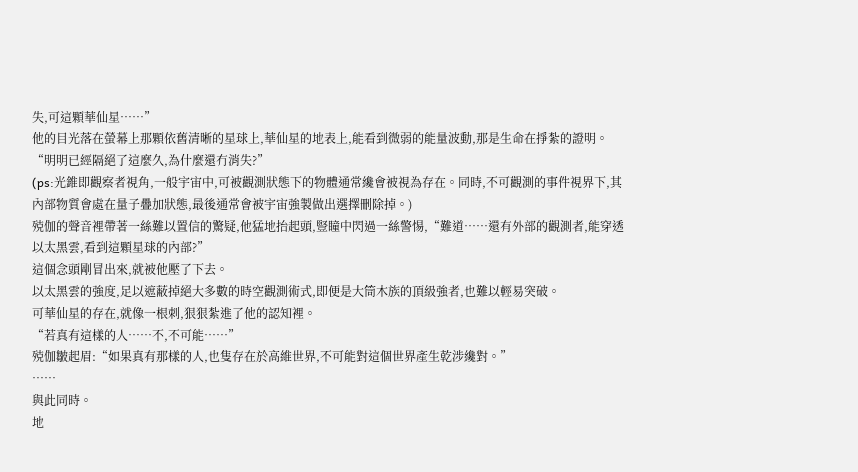失,可這顆華仙星……”
他的目光落在螢幕上那顆依舊清晰的星球上,華仙星的地表上,能看到微弱的能量波動,那是生命在掙紮的證明。
“明明已經隔絕了這麼久,為什麼還冇消失?”
(ps:光錐即觀察者視角,一般宇宙中,可被觀測狀態下的物體通常纔會被視為存在。同時,不可觀測的事件視界下,其內部物質會處在量子疊加狀態,最後通常會被宇宙強製做出選擇刪除掉。)
殑伽的聲音裡帶著一絲難以置信的驚疑,他猛地抬起頭,豎瞳中閃過一絲警惕,“難道……還有外部的觀測者,能穿透以太黑雲,看到這顆星球的內部?”
這個念頭剛冒出來,就被他壓了下去。
以太黑雲的強度,足以遮蔽掉絕大多數的時空觀測術式,即便是大筒木族的頂級強者,也難以輕易突破。
可華仙星的存在,就像一根刺,狠狠紮進了他的認知裡。
“若真有這樣的人……不,不可能……”
殑伽皺起眉:“如果真有那樣的人,也隻存在於高維世界,不可能對這個世界產生乾涉纔對。”
……
與此同時。
地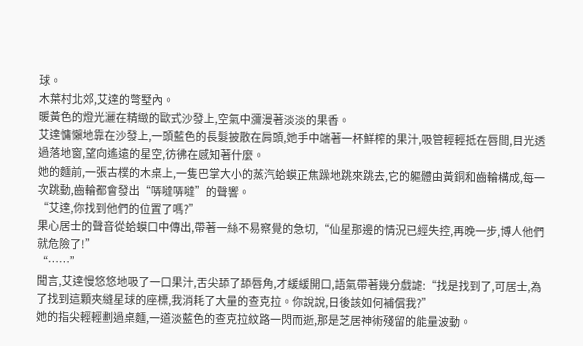球。
木葉村北郊,艾達的彆墅內。
暖黃色的燈光灑在精緻的歐式沙發上,空氣中瀰漫著淡淡的果香。
艾達慵懶地靠在沙發上,一頭藍色的長髮披散在肩頭,她手中端著一杯鮮榨的果汁,吸管輕輕抵在唇間,目光透過落地窗,望向遙遠的星空,彷彿在感知著什麼。
她的麵前,一張古樸的木桌上,一隻巴掌大小的蒸汽蛤蟆正焦躁地跳來跳去,它的軀體由黃銅和齒輪構成,每一次跳動,齒輪都會發出“哢噠哢噠”的聲響。
“艾達,你找到他們的位置了嗎?”
果心居士的聲音從蛤蟆口中傳出,帶著一絲不易察覺的急切,“仙星那邊的情況已經失控,再晚一步,博人他們就危險了!”
“……”
聞言,艾達慢悠悠地吸了一口果汁,舌尖舔了舔唇角,才緩緩開口,語氣帶著幾分戲謔:“找是找到了,可居士,為了找到這顆夾縫星球的座標,我消耗了大量的查克拉。你說說,日後該如何補償我?”
她的指尖輕輕劃過桌麵,一道淡藍色的查克拉紋路一閃而逝,那是芝居神術殘留的能量波動。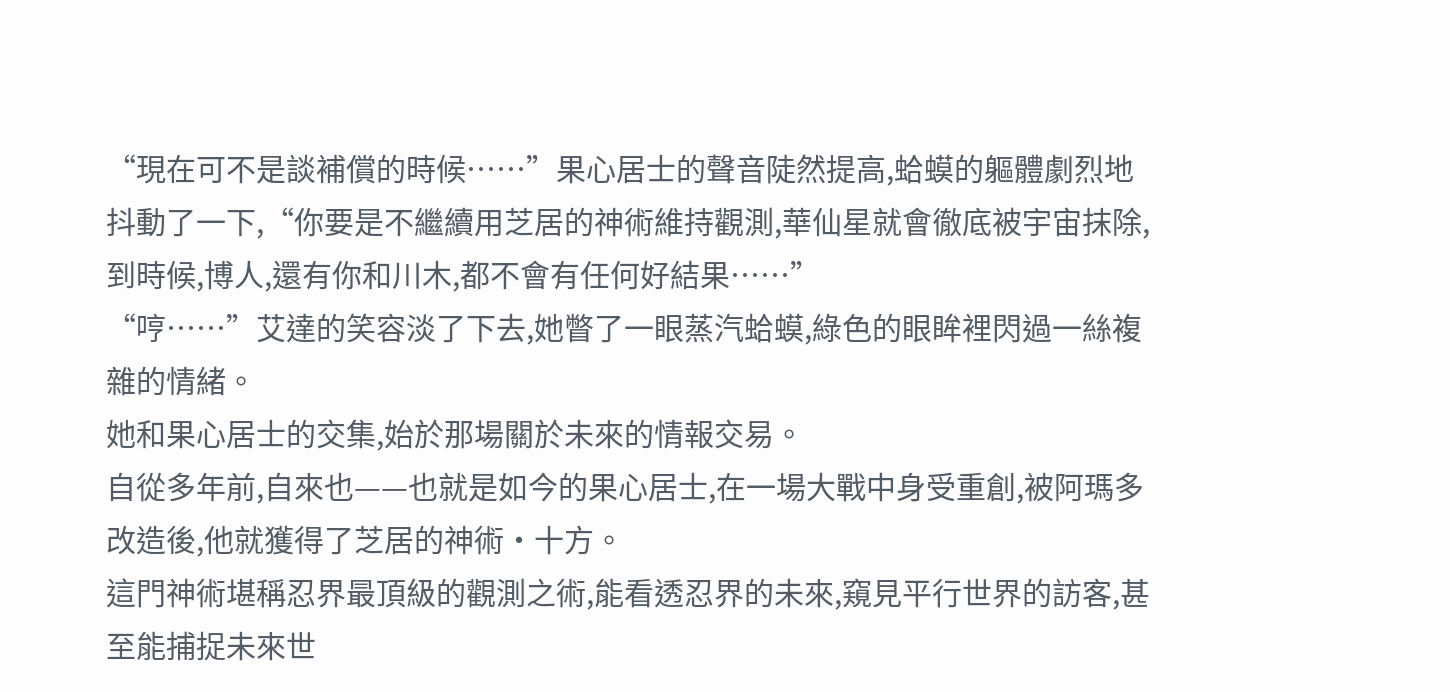“現在可不是談補償的時候……”果心居士的聲音陡然提高,蛤蟆的軀體劇烈地抖動了一下,“你要是不繼續用芝居的神術維持觀測,華仙星就會徹底被宇宙抹除,到時候,博人,還有你和川木,都不會有任何好結果……”
“哼……”艾達的笑容淡了下去,她瞥了一眼蒸汽蛤蟆,綠色的眼眸裡閃過一絲複雜的情緒。
她和果心居士的交集,始於那場關於未來的情報交易。
自從多年前,自來也——也就是如今的果心居士,在一場大戰中身受重創,被阿瑪多改造後,他就獲得了芝居的神術·十方。
這門神術堪稱忍界最頂級的觀測之術,能看透忍界的未來,窺見平行世界的訪客,甚至能捕捉未來世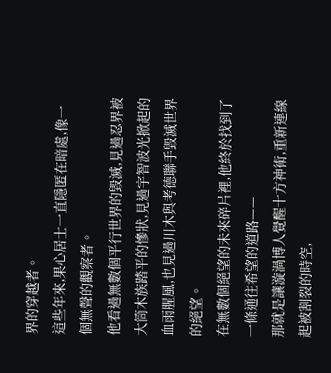界的穿越者。
這些年來,果心居士一直隱匿在暗處,像一個無聲的觀察者。
他看過無數個平行世界的毀滅,見過忍界被大筒木族踏平的慘狀,見過宇智波光掀起的血雨腥風,也見過川木與考德聯手毀滅世界的絕望。
在無數個絕望的未來碎片裡,他終於找到了一條通往希望的道路——
那就是讓漩渦博人覺醒十方神術,重新連線起被割裂的時空,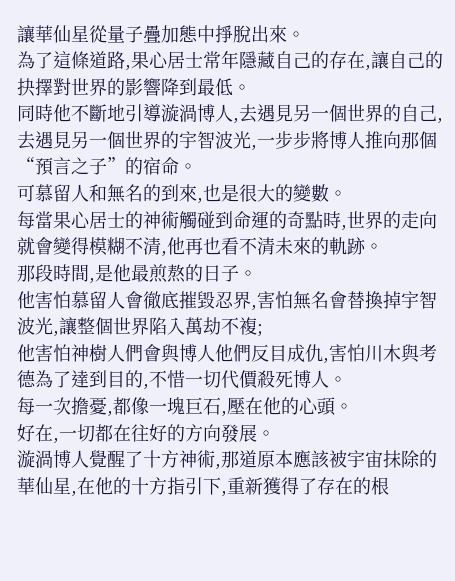讓華仙星從量子疊加態中掙脫出來。
為了這條道路,果心居士常年隱藏自己的存在,讓自己的抉擇對世界的影響降到最低。
同時他不斷地引導漩渦博人,去遇見另一個世界的自己,去遇見另一個世界的宇智波光,一步步將博人推向那個“預言之子”的宿命。
可慕留人和無名的到來,也是很大的變數。
每當果心居士的神術觸碰到命運的奇點時,世界的走向就會變得模糊不清,他再也看不清未來的軌跡。
那段時間,是他最煎熬的日子。
他害怕慕留人會徹底摧毀忍界,害怕無名會替換掉宇智波光,讓整個世界陷入萬劫不複;
他害怕神樹人們會與博人他們反目成仇,害怕川木與考德為了達到目的,不惜一切代價殺死博人。
每一次擔憂,都像一塊巨石,壓在他的心頭。
好在,一切都在往好的方向發展。
漩渦博人覺醒了十方神術,那道原本應該被宇宙抹除的華仙星,在他的十方指引下,重新獲得了存在的根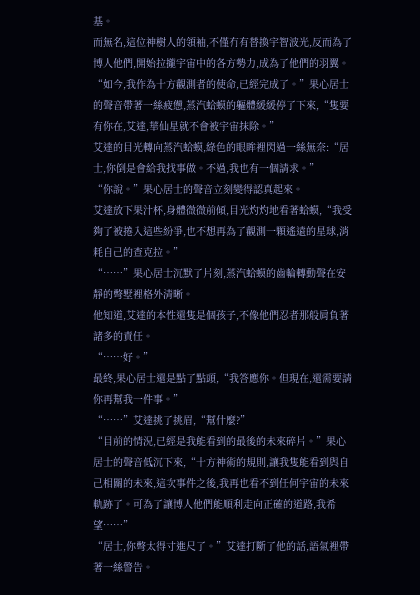基。
而無名,這位神樹人的領袖,不僅冇有替換宇智波光,反而為了博人他們,開始拉攏宇宙中的各方勢力,成為了他們的羽翼。
“如今,我作為十方觀測者的使命,已經完成了。”果心居士的聲音帶著一絲疲憊,蒸汽蛤蟆的軀體緩緩停了下來,“隻要有你在,艾達,華仙星就不會被宇宙抹除。”
艾達的目光轉向蒸汽蛤蟆,綠色的眼眸裡閃過一絲無奈:“居士,你倒是會給我找事做。不過,我也有一個請求。”
“你說。”果心居士的聲音立刻變得認真起來。
艾達放下果汁杯,身體微微前傾,目光灼灼地看著蛤蟆,“我受夠了被捲入這些紛爭,也不想再為了觀測一顆遙遠的星球,消耗自己的查克拉。”
“……”果心居士沉默了片刻,蒸汽蛤蟆的齒輪轉動聲在安靜的彆墅裡格外清晰。
他知道,艾達的本性還隻是個孩子,不像他們忍者那般肩負著諸多的責任。
“……好。”
最終,果心居士還是點了點頭,“我答應你。但現在,還需要請你再幫我一件事。”
“……”艾達挑了挑眉,“幫什麼?”
“目前的情況,已經是我能看到的最後的未來碎片。”果心居士的聲音低沉下來,“十方神術的規則,讓我隻能看到與自己相關的未來,這次事件之後,我再也看不到任何宇宙的未來軌跡了。可為了讓博人他們能順利走向正確的道路,我希望……”
“居士,你彆太得寸進尺了。”艾達打斷了他的話,語氣裡帶著一絲警告。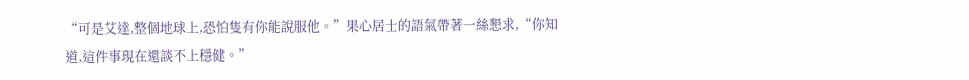“可是艾達,整個地球上,恐怕隻有你能說服他。”果心居士的語氣帶著一絲懇求,“你知道,這件事現在還談不上穩健。”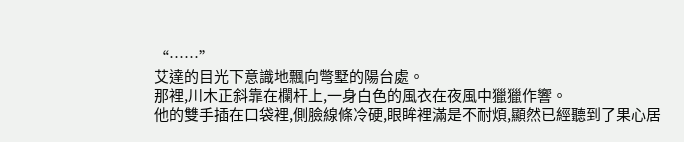“……”
艾達的目光下意識地飄向彆墅的陽台處。
那裡,川木正斜靠在欄杆上,一身白色的風衣在夜風中獵獵作響。
他的雙手插在口袋裡,側臉線條冷硬,眼眸裡滿是不耐煩,顯然已經聽到了果心居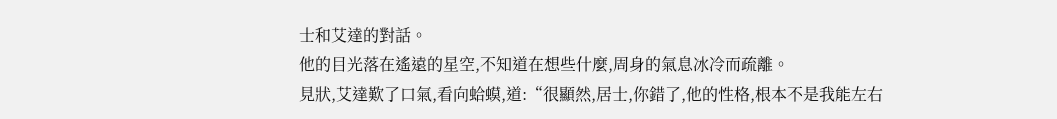士和艾達的對話。
他的目光落在遙遠的星空,不知道在想些什麼,周身的氣息冰冷而疏離。
見狀,艾達歎了口氣,看向蛤蟆,道:“很顯然,居士,你錯了,他的性格,根本不是我能左右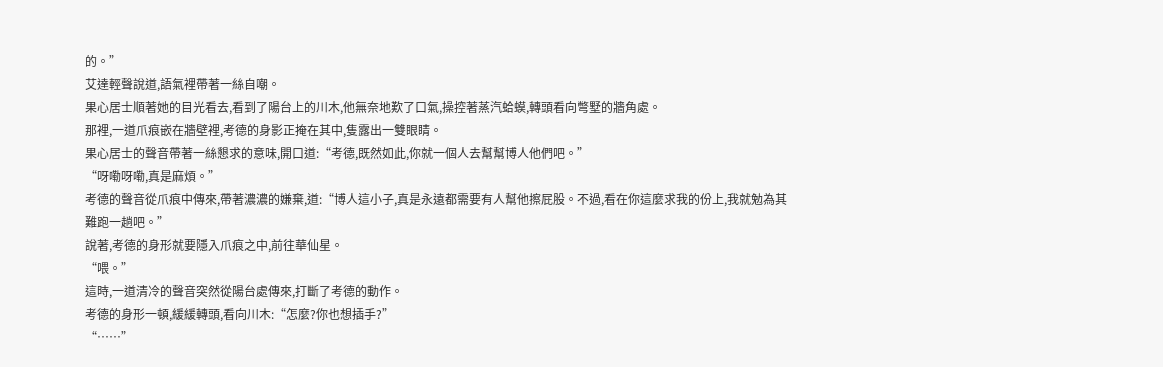的。”
艾達輕聲說道,語氣裡帶著一絲自嘲。
果心居士順著她的目光看去,看到了陽台上的川木,他無奈地歎了口氣,操控著蒸汽蛤蟆,轉頭看向彆墅的牆角處。
那裡,一道爪痕嵌在牆壁裡,考德的身影正掩在其中,隻露出一雙眼睛。
果心居士的聲音帶著一絲懇求的意味,開口道:“考德,既然如此,你就一個人去幫幫博人他們吧。”
“呀嘞呀嘞,真是麻煩。”
考德的聲音從爪痕中傳來,帶著濃濃的嫌棄,道:“博人這小子,真是永遠都需要有人幫他擦屁股。不過,看在你這麼求我的份上,我就勉為其難跑一趟吧。”
說著,考德的身形就要隱入爪痕之中,前往華仙星。
“喂。”
這時,一道清冷的聲音突然從陽台處傳來,打斷了考德的動作。
考德的身形一頓,緩緩轉頭,看向川木:“怎麼?你也想插手?”
“……”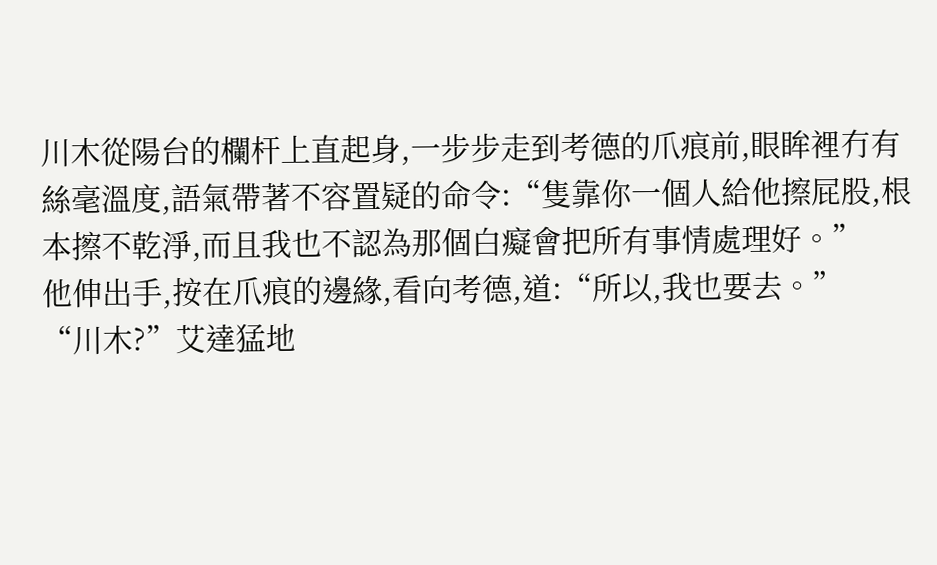川木從陽台的欄杆上直起身,一步步走到考德的爪痕前,眼眸裡冇有絲毫溫度,語氣帶著不容置疑的命令:“隻靠你一個人給他擦屁股,根本擦不乾淨,而且我也不認為那個白癡會把所有事情處理好。”
他伸出手,按在爪痕的邊緣,看向考德,道:“所以,我也要去。”
“川木?”艾達猛地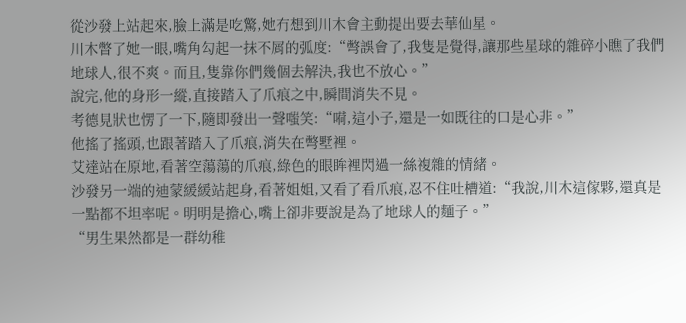從沙發上站起來,臉上滿是吃驚,她冇想到川木會主動提出要去華仙星。
川木瞥了她一眼,嘴角勾起一抹不屑的弧度:“彆誤會了,我隻是覺得,讓那些星球的雜碎小瞧了我們地球人,很不爽。而且,隻靠你們幾個去解決,我也不放心。”
說完,他的身形一縱,直接踏入了爪痕之中,瞬間消失不見。
考德見狀也愣了一下,隨即發出一聲嗤笑:“嗬,這小子,還是一如既往的口是心非。”
他搖了搖頭,也跟著踏入了爪痕,消失在彆墅裡。
艾達站在原地,看著空蕩蕩的爪痕,綠色的眼眸裡閃過一絲複雜的情緒。
沙發另一端的迪蒙緩緩站起身,看著姐姐,又看了看爪痕,忍不住吐槽道:“我說,川木這傢夥,還真是一點都不坦率呢。明明是擔心,嘴上卻非要說是為了地球人的麵子。”
“男生果然都是一群幼稚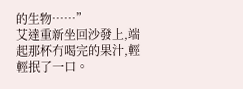的生物……”
艾達重新坐回沙發上,端起那杯冇喝完的果汁,輕輕抿了一口。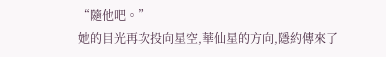“隨他吧。”
她的目光再次投向星空,華仙星的方向,隱約傳來了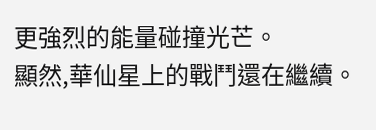更強烈的能量碰撞光芒。
顯然,華仙星上的戰鬥還在繼續。